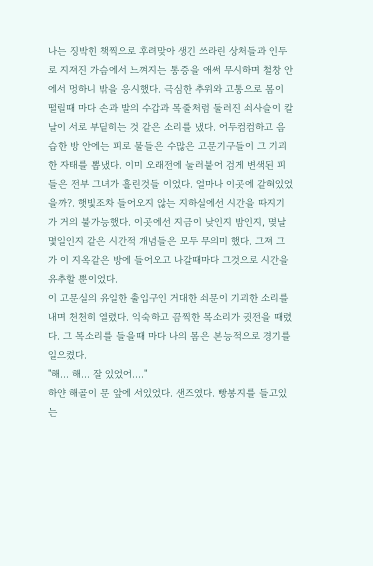나는 징박힌 책찍으로 후려맞아 생긴 쓰라린 상처들과 인두로 지져진 가슴에서 느껴지는 통증을 애써 무시하며 철창 안에서 멍하니 밖을 응시했다. 극심한 추위와 고통으로 몸이 떨릴때 마다 손과 발의 수갑과 목줄처럼 둘러진 쇠사슬이 칼날이 서로 부딭히는 것 같은 소리를 냈다. 어두컴컴하고 음습한 방 안에는 피로 물들은 수많은 고문기구들이 그 기괴한 자태를 뽑냈다. 이미 오래전에 눌러붙어 검게 변색된 피들은 전부 그녀가 흘린것들 이었다. 얼마나 이곳에 같혀있었을까?. 햇빛조차 들어오지 않는 지하실에선 시간을 따지기가 거의 불가능했다. 이곳에선 지금이 낮인지 밤인지, 몆날 몇일인지 같은 시간적 개념들은 모두 무의미 했다. 그져 그가 이 지옥같은 방에 들어오고 나갈때마다 그것으로 시간을 유추할 뿐이었다.
이 고문실의 유일한 출입구인 거대한 쇠문이 기괴한 소리를 내며 천천히 열렸다. 익숙하고 끔찍한 목소리가 귓전을 때렸다. 그 목소리를 들을때 마다 나의 몸은 본능적으로 경기를 일으켰다.
"해... 해... 잘 있었어...."
하얀 해골이 문 앞에 서있었다. 샌즈였다. 빵봉지를 들고있는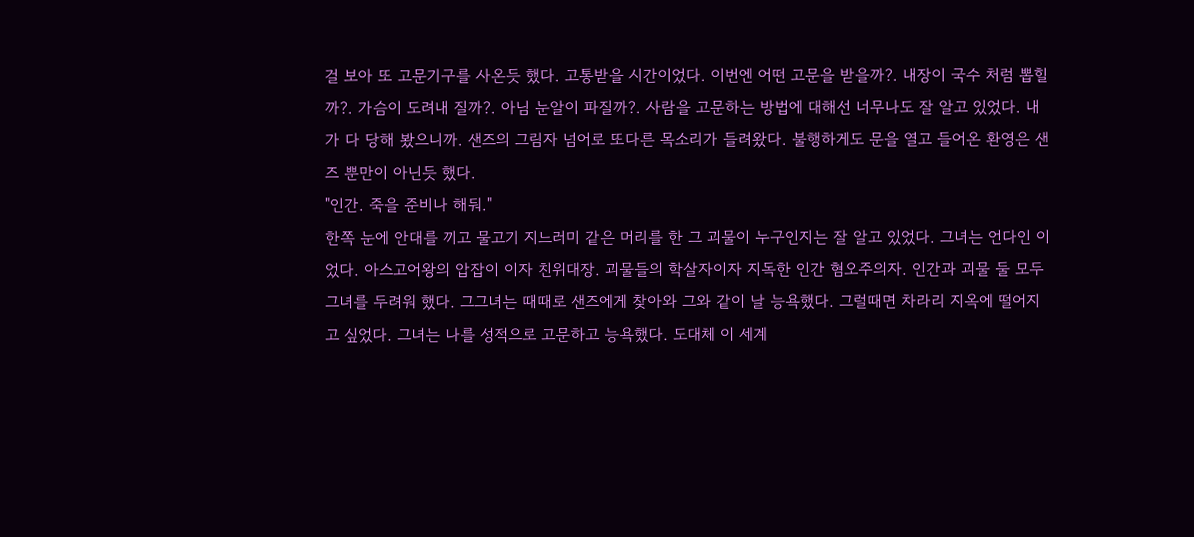걸 보아 또 고문기구를 사온듯 했다. 고통받을 시간이었다. 이번엔 어떤 고문을 받을까?. 내장이 국수 처럼 뽑힐까?. 가슴이 도려내 질까?. 아님 눈알이 파질까?. 사람을 고문하는 방법에 대해선 너무나도 잘 알고 있었다. 내가 다 당해 봤으니까. 샌즈의 그림자 넘어로 또다른 목소리가 들려왔다. 불행하게도 문을 열고 들어온 환영은 샌즈 뿐만이 아닌듯 했다.
"인간. 죽을 준비나 해둬."
한쪽 눈에 안대를 끼고 물고기 지느러미 같은 머리를 한 그 괴물이 누구인지는 잘 알고 있었다. 그녀는 언다인 이었다. 아스고어왕의 압잡이 이자 친위대장. 괴물들의 학살자이자 지독한 인간 혐오주의자. 인간과 괴물 둘 모두 그녀를 두려워 했다. 그그녀는 때때로 샌즈에게 찾아와 그와 같이 날 능욕했다. 그럴때면 차라리 지옥에 떨어지고 싶었다. 그녀는 나를 성적으로 고문하고 능욕했다. 도대체 이 세계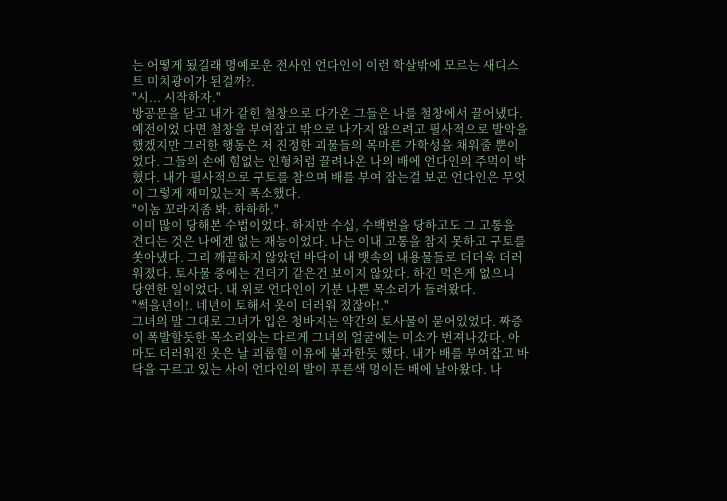는 어떻게 됬길래 명예로운 전사인 언다인이 이런 학살밖에 모르는 새디스트 미치광이가 된걸까?.
"시... 시작하자."
방공문을 닫고 내가 같힌 철창으로 다가온 그들은 나를 철창에서 끌어냈다. 예전이었 다면 철창을 부여잡고 밖으로 나가지 않으려고 필사적으로 발악을 했겠지만 그러한 행동은 저 진정한 괴물들의 목마른 가학성을 채워줄 뿐이었다. 그들의 손에 힘없는 인형처럼 끌려나온 나의 배에 언다인의 주먹이 박혔다. 내가 필사적으로 구토를 참으며 배를 부여 잡는걸 보곤 언다인은 무엇이 그렇게 재미있는지 폭소했다.
"이놈 꼬라지좀 봐. 하하하."
이미 많이 당해본 수법이었다. 하지만 수십, 수백번을 당하고도 그 고통을 견디는 것은 나에겐 없는 재능이었다. 나는 이내 고통을 참지 못하고 구토를 쏫아냈다. 그리 깨끝하지 않았던 바닥이 내 뱃속의 내용물들로 더더욱 더러워졌다. 토사물 중에는 건더기 같은건 보이지 않았다. 하긴 먹은게 없으니 당연한 일이었다. 내 위로 언다인이 기분 나쁜 목소리가 들려왔다.
"썩을년이!. 네년이 토해서 옷이 더러워 젔잖아!."
그녀의 말 그대로 그녀가 입은 청바지는 약간의 토사물이 묻어있었다. 짜증이 폭발할듯한 목소리와는 다르게 그녀의 얼굴에는 미소가 번져나갔다. 아마도 더러워진 옷은 날 괴롭힐 이유에 불과한듯 했다. 내가 배를 부여잡고 바닥을 구르고 있는 사이 언다인의 발이 푸른색 멍이든 배에 날아왔다. 나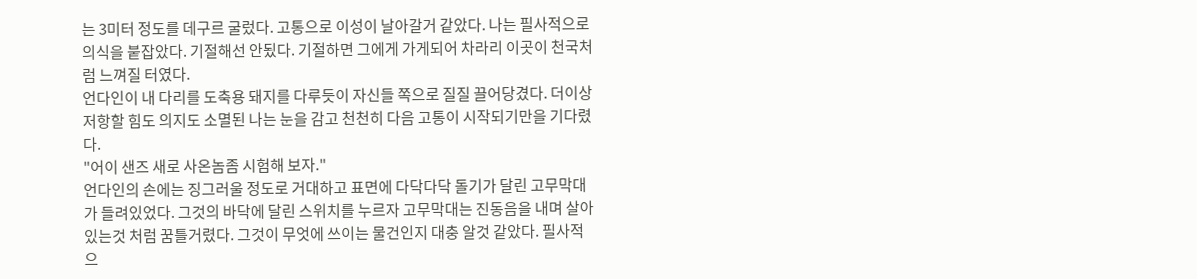는 3미터 정도를 데구르 굴렀다. 고통으로 이성이 날아갈거 같았다. 나는 필사적으로 의식을 붙잡았다. 기절해선 안됬다. 기절하면 그에게 가게되어 차라리 이곳이 천국처럼 느껴질 터였다.
언다인이 내 다리를 도축용 돼지를 다루듯이 자신들 쪽으로 질질 끌어당겼다. 더이상 저항할 힘도 의지도 소멸된 나는 눈을 감고 천천히 다음 고통이 시작되기만을 기다렸다.
"어이 샌즈 새로 사온놈좀 시험해 보자."
언다인의 손에는 징그러울 정도로 거대하고 표면에 다닥다닥 돌기가 달린 고무막대가 들려있었다. 그것의 바닥에 달린 스위치를 누르자 고무막대는 진동음을 내며 살아있는것 처럼 꿈틀거렸다. 그것이 무엇에 쓰이는 물건인지 대충 알것 같았다. 필사적으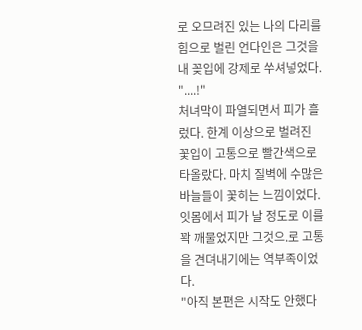로 오므려진 있는 나의 다리를 힘으로 벌린 언다인은 그것을 내 꽂입에 강제로 쑤셔넣었다.
"....!"
처녀막이 파열되면서 피가 흘렀다. 한계 이상으로 벌려진 꽃입이 고통으로 빨간색으로 타올랐다. 마치 질벽에 수많은 바늘들이 꽃히는 느낌이었다. 잇몸에서 피가 날 정도로 이를 꽉 깨물었지만 그것으.로 고통을 견뎌내기에는 역부족이었다.
"아직 본편은 시작도 안했다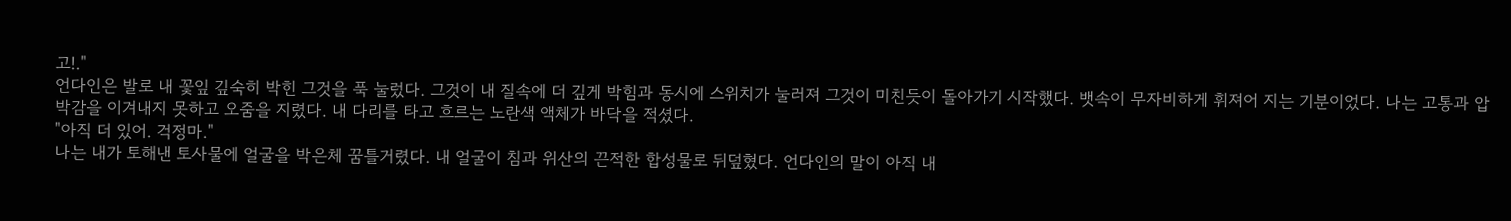고!."
언다인은 발로 내 꽃잎 깊숙히 박힌 그것을 푹 눌렀다. 그것이 내 질속에 더 깊게 박힘과 동시에 스위치가 눌러져 그것이 미친듯이 돌아가기 시작했다. 뱃속이 무자비하게 휘져어 지는 기분이었다. 나는 고통과 압박감을 이겨내지 못하고 오줌을 지렸다. 내 다리를 타고 흐르는 노란색 액체가 바닥을 적셨다.
"아직 더 있어. 걱정마."
나는 내가 토해낸 토사물에 얼굴을 박은체 꿈틀거렸다. 내 얼굴이 침과 위산의 끈적한 합성물로 뒤덮혔다. 언다인의 말이 아직 내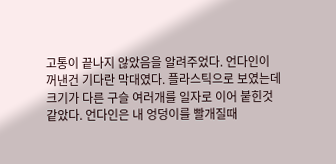고통이 끝나지 않았음을 알려주었다. 언다인이 꺼낸건 기다란 막대였다. 플라스틱으로 보였는데 크기가 다른 구슬 여러개를 일자로 이어 붙힌것 같았다. 언다인은 내 엉덩이를 빨개질때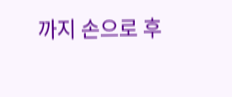까지 손으로 후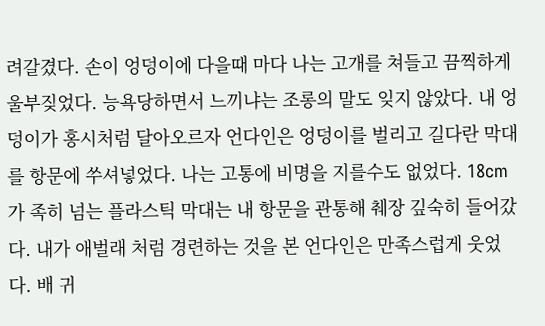려갈겼다. 손이 엉덩이에 다을때 마다 나는 고개를 쳐들고 끔찍하게 울부짖었다. 능욕당하면서 느끼냐는 조롱의 말도 잊지 않았다. 내 엉덩이가 홍시처럼 달아오르자 언다인은 엉덩이를 벌리고 길다란 막대를 항문에 쑤셔넣었다. 나는 고통에 비명을 지를수도 없었다. 18cm가 족히 넘는 플라스틱 막대는 내 항문을 관통해 췌장 깊숙히 들어갔다. 내가 애벌래 처럼 경련하는 것을 본 언다인은 만족스럽게 웃었다. 배 귀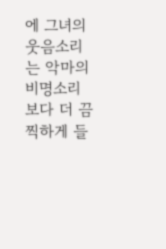에 그녀의 웃음소리는 악마의 비명소리보다 더 끔찍하게 들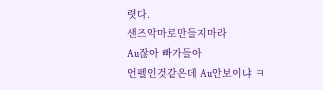렷다.
샌즈악마로만들지마라
Au잖아 빠가들아
언펠인것같은데 Au안보이냐 ㅋ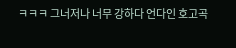ㅋㅋㅋ 그너저나 너무 강하다 언다인 호고곡